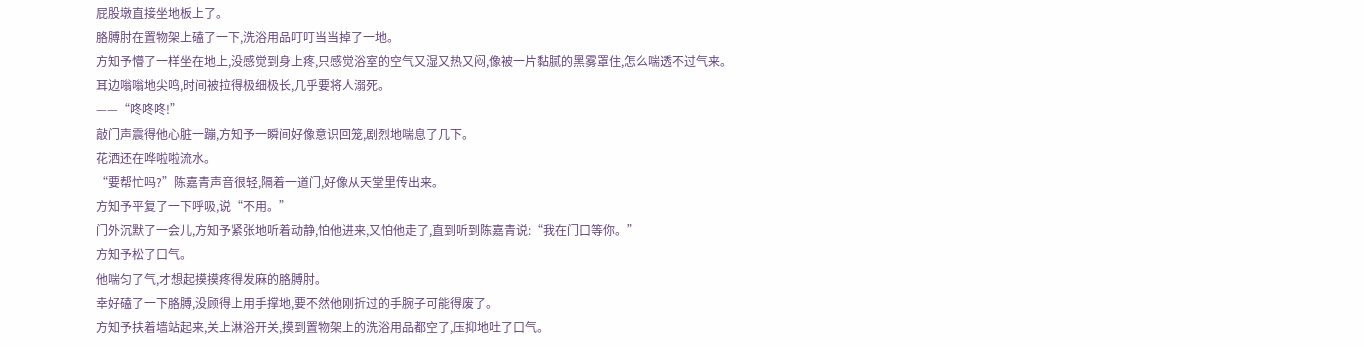屁股墩直接坐地板上了。
胳膊肘在置物架上磕了一下,洗浴用品叮叮当当掉了一地。
方知予懵了一样坐在地上,没感觉到身上疼,只感觉浴室的空气又湿又热又闷,像被一片黏腻的黑雾罩住,怎么喘透不过气来。
耳边嗡嗡地尖鸣,时间被拉得极细极长,几乎要将人溺死。
——“咚咚咚!”
敲门声震得他心脏一蹦,方知予一瞬间好像意识回笼,剧烈地喘息了几下。
花洒还在哗啦啦流水。
“要帮忙吗?”陈嘉青声音很轻,隔着一道门,好像从天堂里传出来。
方知予平复了一下呼吸,说“不用。”
门外沉默了一会儿,方知予紧张地听着动静,怕他进来,又怕他走了,直到听到陈嘉青说:“我在门口等你。”
方知予松了口气。
他喘匀了气,才想起摸摸疼得发麻的胳膊肘。
幸好磕了一下胳膊,没顾得上用手撑地,要不然他刚折过的手腕子可能得废了。
方知予扶着墙站起来,关上淋浴开关,摸到置物架上的洗浴用品都空了,压抑地吐了口气。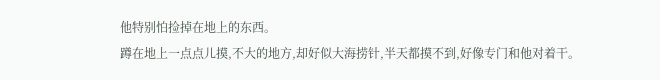他特别怕捡掉在地上的东西。
蹲在地上一点点儿摸,不大的地方,却好似大海捞针,半天都摸不到,好像专门和他对着干。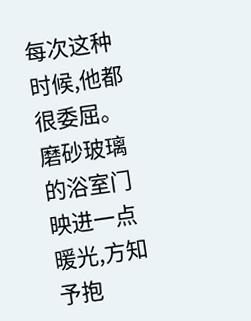每次这种时候,他都很委屈。
磨砂玻璃的浴室门映进一点暖光,方知予抱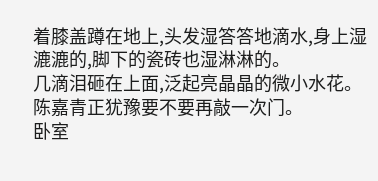着膝盖蹲在地上,头发湿答答地滴水,身上湿漉漉的,脚下的瓷砖也湿淋淋的。
几滴泪砸在上面,泛起亮晶晶的微小水花。
陈嘉青正犹豫要不要再敲一次门。
卧室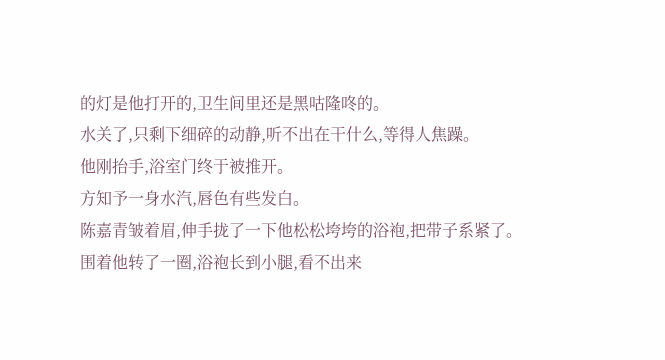的灯是他打开的,卫生间里还是黑咕隆咚的。
水关了,只剩下细碎的动静,听不出在干什么,等得人焦躁。
他刚抬手,浴室门终于被推开。
方知予一身水汽,唇色有些发白。
陈嘉青皱着眉,伸手拢了一下他松松垮垮的浴袍,把带子系紧了。
围着他转了一圈,浴袍长到小腿,看不出来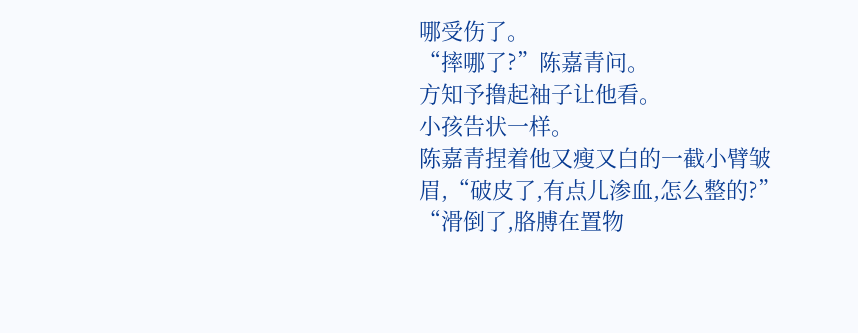哪受伤了。
“摔哪了?”陈嘉青问。
方知予撸起袖子让他看。
小孩告状一样。
陈嘉青捏着他又瘦又白的一截小臂皱眉,“破皮了,有点儿渗血,怎么整的?”
“滑倒了,胳膊在置物